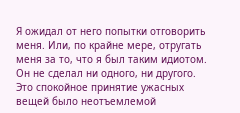Я ожидал от него попытки отговорить меня. Или, по крайне мере, отругать меня за то, что я был таким идиотом. Он не сделал ни одного, ни другого. Это спокойное принятие ужасных вещей было неотъемлемой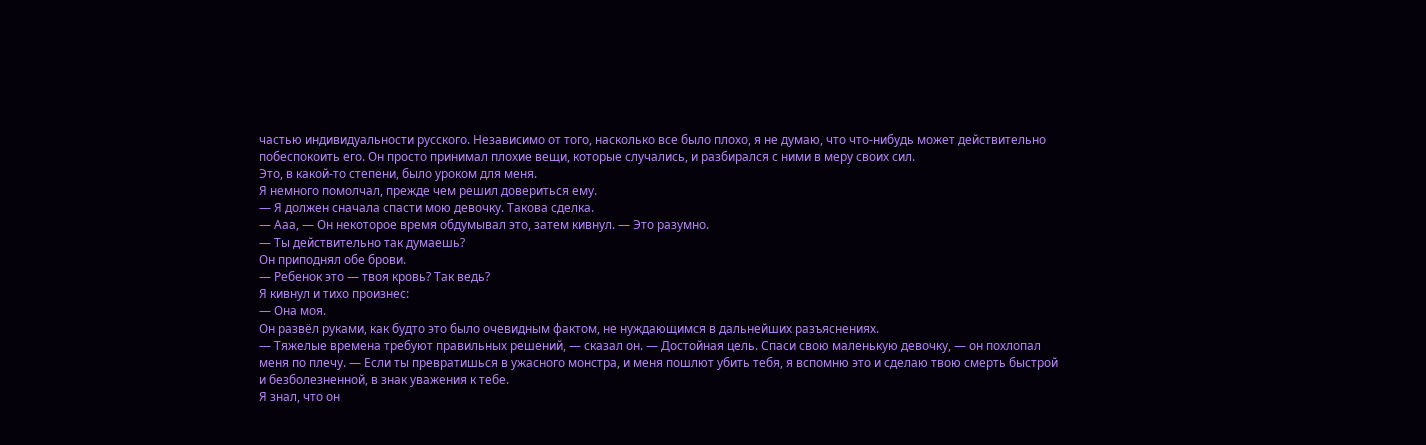частью индивидуальности русского. Независимо от того, насколько все было плохо, я не думаю, что что-нибудь может действительно побеспокоить его. Он просто принимал плохие вещи, которые случались, и разбирался с ними в меру своих сил.
Это, в какой-то степени, было уроком для меня.
Я немного помолчал, прежде чем решил довериться ему.
— Я должен сначала спасти мою девочку. Такова сделка.
— Ааа, — Он некоторое время обдумывал это, затем кивнул. — Это разумно.
— Ты действительно так думаешь?
Он приподнял обе брови.
— Ребенок это — твоя кровь? Так ведь?
Я кивнул и тихо произнес:
— Она моя.
Он развёл руками, как будто это было очевидным фактом, не нуждающимся в дальнейших разъяснениях.
— Тяжелые времена требуют правильных решений, — сказал он. — Достойная цель. Спаси свою маленькую девочку, — он похлопал меня по плечу. — Если ты превратишься в ужасного монстра, и меня пошлют убить тебя, я вспомню это и сделаю твою смерть быстрой и безболезненной, в знак уважения к тебе.
Я знал, что он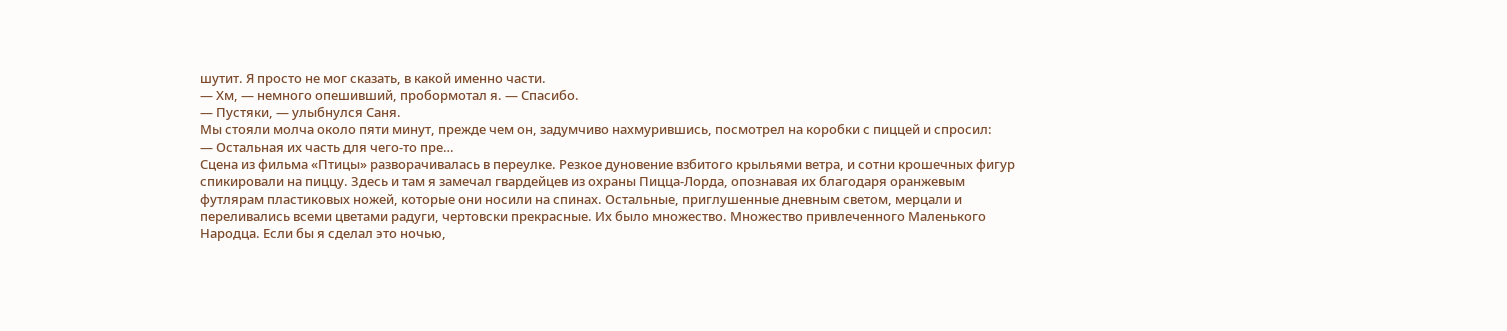шутит. Я просто не мог сказать, в какой именно части.
— Хм, — немного опешивший, пробормотал я. — Спасибо.
— Пустяки, — улыбнулся Саня.
Мы стояли молча около пяти минут, прежде чем он, задумчиво нахмурившись, посмотрел на коробки с пиццей и спросил:
— Остальная их часть для чего-то пре…
Сцена из фильма «Птицы» разворачивалась в переулке. Резкое дуновение взбитого крыльями ветра, и сотни крошечных фигур спикировали на пиццу. Здесь и там я замечал гвардейцев из охраны Пицца-Лорда, опознавая их благодаря оранжевым футлярам пластиковых ножей, которые они носили на спинах. Остальные, приглушенные дневным светом, мерцали и переливались всеми цветами радуги, чертовски прекрасные. Их было множество. Множество привлеченного Маленького Народца. Если бы я сделал это ночью,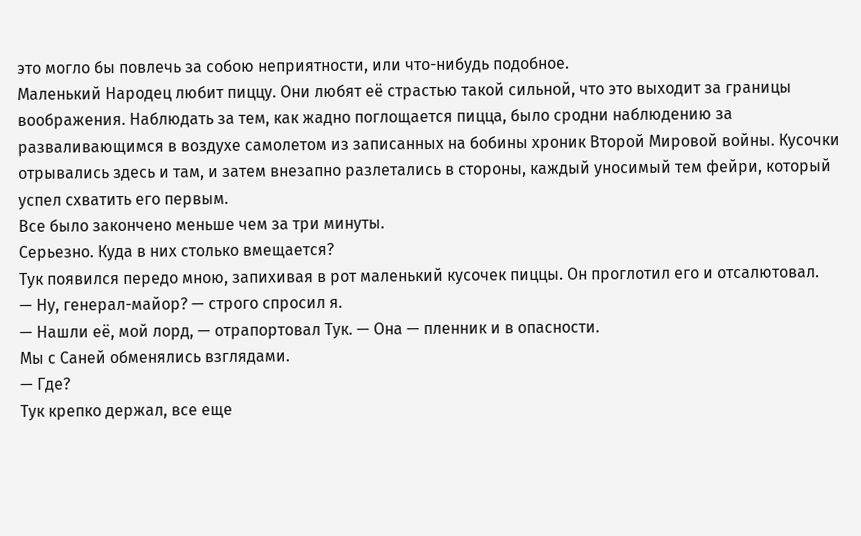это могло бы повлечь за собою неприятности, или что-нибудь подобное.
Маленький Народец любит пиццу. Они любят её страстью такой сильной, что это выходит за границы воображения. Наблюдать за тем, как жадно поглощается пицца, было сродни наблюдению за разваливающимся в воздухе самолетом из записанных на бобины хроник Второй Мировой войны. Кусочки отрывались здесь и там, и затем внезапно разлетались в стороны, каждый уносимый тем фейри, который успел схватить его первым.
Все было закончено меньше чем за три минуты.
Серьезно. Куда в них столько вмещается?
Тук появился передо мною, запихивая в рот маленький кусочек пиццы. Он проглотил его и отсалютовал.
— Ну, генерал-майор? — строго спросил я.
— Нашли её, мой лорд, — отрапортовал Тук. — Она — пленник и в опасности.
Мы с Саней обменялись взглядами.
— Где?
Тук крепко держал, все еще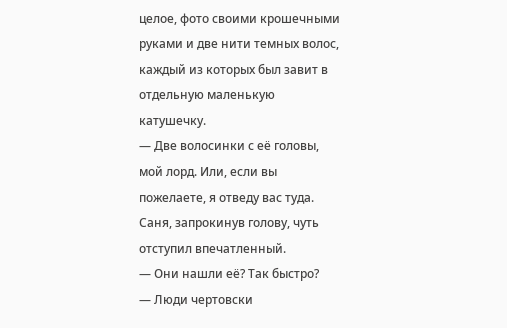целое, фото своими крошечными руками и две нити темных волос, каждый из которых был завит в отдельную маленькую катушечку.
— Две волосинки с её головы, мой лорд. Или, если вы пожелаете, я отведу вас туда.
Саня, запрокинув голову, чуть отступил впечатленный.
— Они нашли её? Так быстро?
— Люди чертовски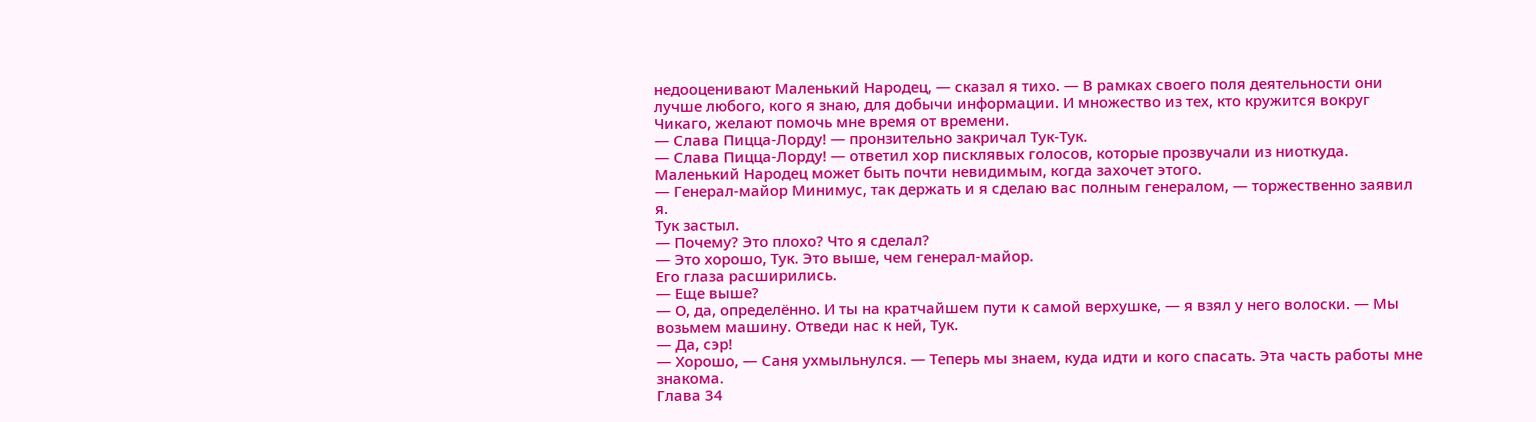недооценивают Маленький Народец, — сказал я тихо. — В рамках своего поля деятельности они лучше любого, кого я знаю, для добычи информации. И множество из тех, кто кружится вокруг Чикаго, желают помочь мне время от времени.
— Слава Пицца-Лорду! — пронзительно закричал Тук-Тук.
— Слава Пицца-Лорду! — ответил хор писклявых голосов, которые прозвучали из ниоткуда. Маленький Народец может быть почти невидимым, когда захочет этого.
— Генерал-майор Минимус, так держать и я сделаю вас полным генералом, — торжественно заявил я.
Тук застыл.
— Почему? Это плохо? Что я сделал?
— Это хорошо, Тук. Это выше, чем генерал-майор.
Его глаза расширились.
— Еще выше?
— О, да, определённо. И ты на кратчайшем пути к самой верхушке, — я взял у него волоски. — Мы возьмем машину. Отведи нас к ней, Тук.
— Да, сэр!
— Хорошо, — Саня ухмыльнулся. — Теперь мы знаем, куда идти и кого спасать. Эта часть работы мне знакома.
Глава 34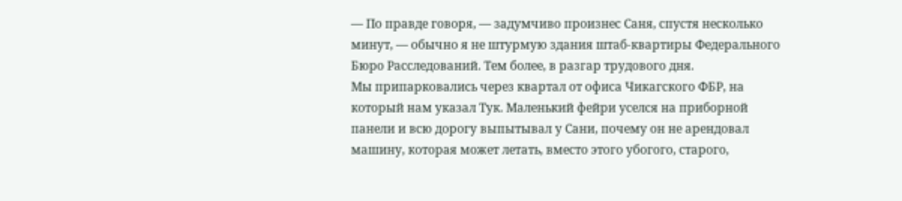— По правде говоря, — задумчиво произнес Саня, спустя несколько минут, — обычно я не штурмую здания штаб-квартиры Федерального Бюро Расследований. Тем более, в разгар трудового дня.
Мы припарковались через квартал от офиса Чикагского ФБР, на который нам указал Тук. Маленький фейри уселся на приборной панели и всю дорогу выпытывал у Сани, почему он не арендовал машину, которая может летать, вместо этого убогого, старого,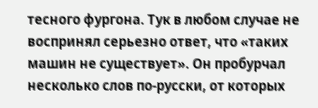тесного фургона. Тук в любом случае не воспринял серьезно ответ, что «таких машин не существует». Он пробурчал несколько слов по-русски, от которых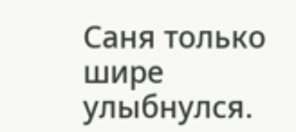Саня только шире улыбнулся.